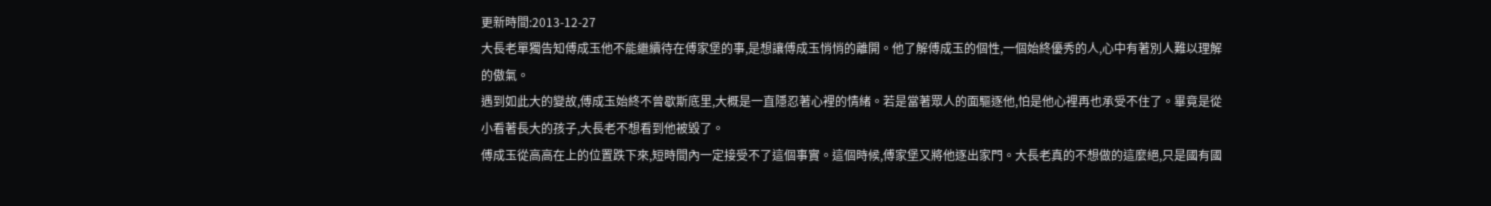更新時間:2013-12-27
大長老單獨告知傅成玉他不能繼續待在傅家堡的事,是想讓傅成玉悄悄的離開。他了解傅成玉的個性,一個始終優秀的人,心中有著別人難以理解的傲氣。
遇到如此大的變故,傅成玉始終不曾歇斯底里,大概是一直隱忍著心裡的情緒。若是當著眾人的面驅逐他,怕是他心裡再也承受不住了。畢竟是從小看著長大的孩子,大長老不想看到他被毀了。
傅成玉從高高在上的位置跌下來,短時間內一定接受不了這個事實。這個時候,傅家堡又將他逐出家門。大長老真的不想做的這麼絕,只是國有國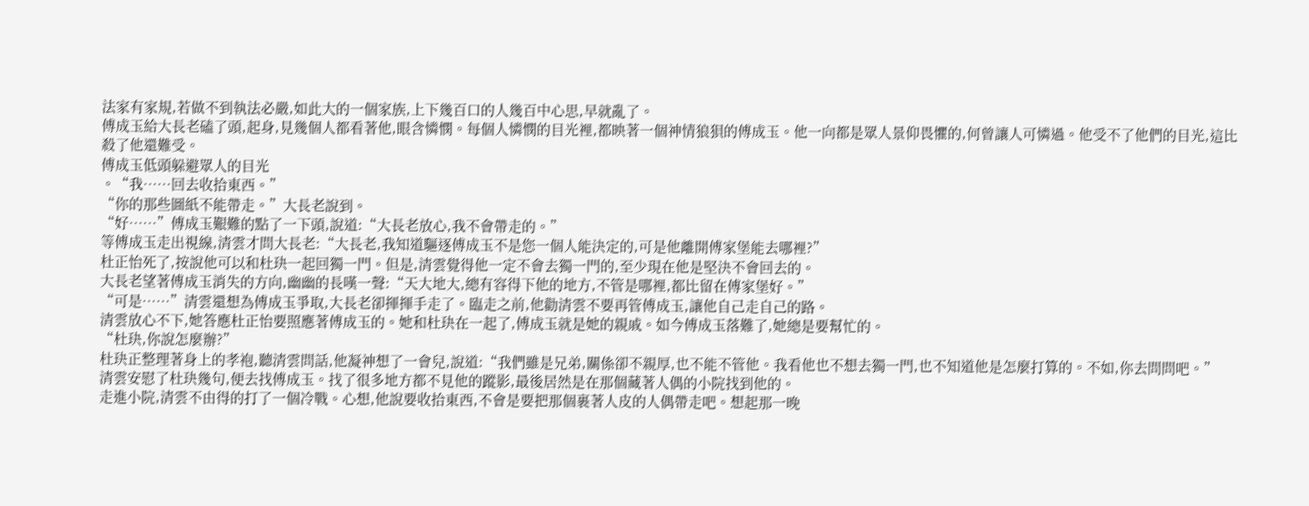法家有家規,若做不到執法必嚴,如此大的一個家族,上下幾百口的人幾百中心思,早就亂了。
傅成玉給大長老磕了頭,起身,見幾個人都看著他,眼含憐憫。每個人憐憫的目光裡,都映著一個神情狼狽的傅成玉。他一向都是眾人景仰畏懼的,何曾讓人可憐過。他受不了他們的目光,這比殺了他還難受。
傅成玉低頭躲避眾人的目光
。“我……回去收拾東西。”
“你的那些圖紙不能帶走。”大長老說到。
“好……”傅成玉艱難的點了一下頭,說道:“大長老放心,我不會帶走的。”
等傅成玉走出視線,清雲才問大長老:“大長老,我知道驅逐傅成玉不是您一個人能決定的,可是他離開傅家堡能去哪裡?”
杜正怡死了,按說他可以和杜玦一起回獨一門。但是,清雲覺得他一定不會去獨一門的,至少現在他是堅決不會回去的。
大長老望著傅成玉消失的方向,幽幽的長嘆一聲:“天大地大,總有容得下他的地方,不管是哪裡,都比留在傅家堡好。”
“可是……”清雲還想為傅成玉爭取,大長老卻揮揮手走了。臨走之前,他勸清雲不要再管傅成玉,讓他自己走自己的路。
清雲放心不下,她答應杜正怡要照應著傅成玉的。她和杜玦在一起了,傅成玉就是她的親戚。如今傅成玉落難了,她總是要幫忙的。
“杜玦,你說怎麼辦?”
杜玦正整理著身上的孝袍,聽清雲問話,他凝神想了一會兒,說道:“我們雖是兄弟,關係卻不親厚,也不能不管他。我看他也不想去獨一門,也不知道他是怎麼打算的。不如,你去問問吧。”
清雲安慰了杜玦幾句,便去找傅成玉。找了很多地方都不見他的蹤影,最後居然是在那個藏著人偶的小院找到他的。
走進小院,清雲不由得的打了一個冷戰。心想,他說要收拾東西,不會是要把那個裹著人皮的人偶帶走吧。想起那一晚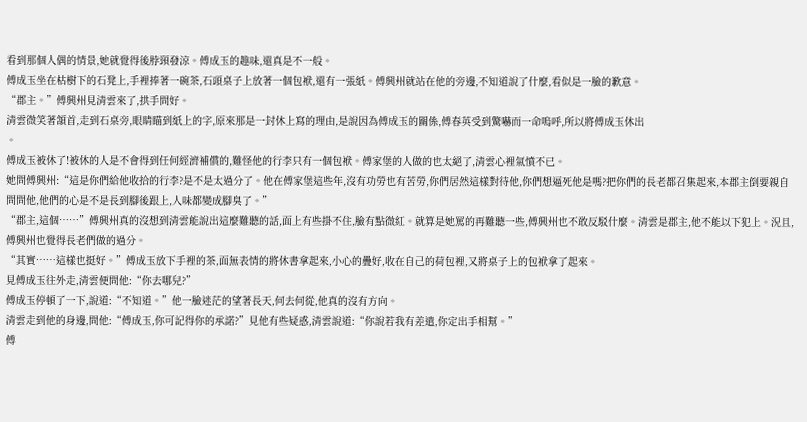看到那個人偶的情景,她就覺得後脖頸發涼。傅成玉的趣味,還真是不一般。
傅成玉坐在枯樹下的石凳上,手裡捧著一碗茶,石頭桌子上放著一個包袱,還有一張紙。傅興州就站在他的旁邊,不知道說了什麼,看似是一臉的歉意。
“郡主。”傅興州見清雲來了,拱手問好。
清雲微笑著頷首,走到石桌旁,眼睛瞄到紙上的字,原來那是一封休上寫的理由,是說因為傅成玉的關係,傅春英受到驚嚇而一命嗚呼,所以將傅成玉休出
。
傅成玉被休了!被休的人是不會得到任何經濟補償的,難怪他的行李只有一個包袱。傅家堡的人做的也太絕了,清雲心裡氣憤不已。
她問傅興州:“這是你們給他收拾的行李?是不是太過分了。他在傅家堡這些年,沒有功勞也有苦勞,你們居然這樣對待他,你們想逼死他是嗎?把你們的長老都召集起來,本郡主倒要親自問問他,他們的心是不是長到腳後跟上,人味都變成腳臭了。”
“郡主,這個……”傅興州真的沒想到清雲能說出這麼難聽的話,面上有些掛不住,臉有點微紅。就算是她罵的再難聽一些,傅興州也不敢反駁什麼。清雲是郡主,他不能以下犯上。況且,傅興州也覺得長老們做的過分。
“其實……這樣也挺好。”傅成玉放下手裡的茶,面無表情的將休書拿起來,小心的疊好,收在自己的荷包裡,又將桌子上的包袱拿了起來。
見傅成玉往外走,清雲便問他:“你去哪兒?”
傅成玉停頓了一下,說道:“不知道。”他一臉迷茫的望著長天,何去何從,他真的沒有方向。
清雲走到他的身邊,問他:“傅成玉,你可記得你的承諾?”見他有些疑惑,清雲說道:“你說若我有差遣,你定出手相幫。”
傅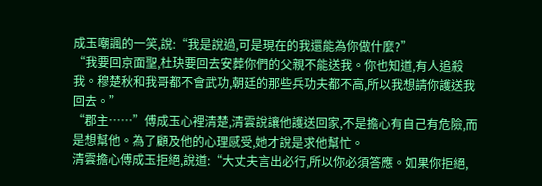成玉嘲諷的一笑,說:“我是說過,可是現在的我還能為你做什麼?”
“我要回京面聖,杜玦要回去安葬你們的父親不能送我。你也知道,有人追殺我。穆楚秋和我哥都不會武功,朝廷的那些兵功夫都不高,所以我想請你護送我回去。”
“郡主……”傅成玉心裡清楚,清雲說讓他護送回家,不是擔心有自己有危險,而是想幫他。為了顧及他的心理感受,她才說是求他幫忙。
清雲擔心傅成玉拒絕,說道:“大丈夫言出必行,所以你必須答應。如果你拒絕,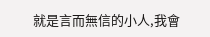就是言而無信的小人,我會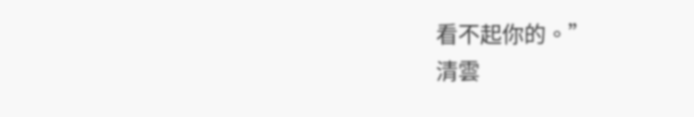看不起你的。”
清雲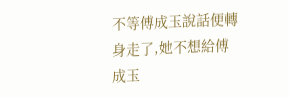不等傅成玉說話便轉身走了,她不想給傅成玉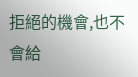拒絕的機會,也不會給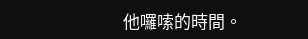他囉嗦的時間。